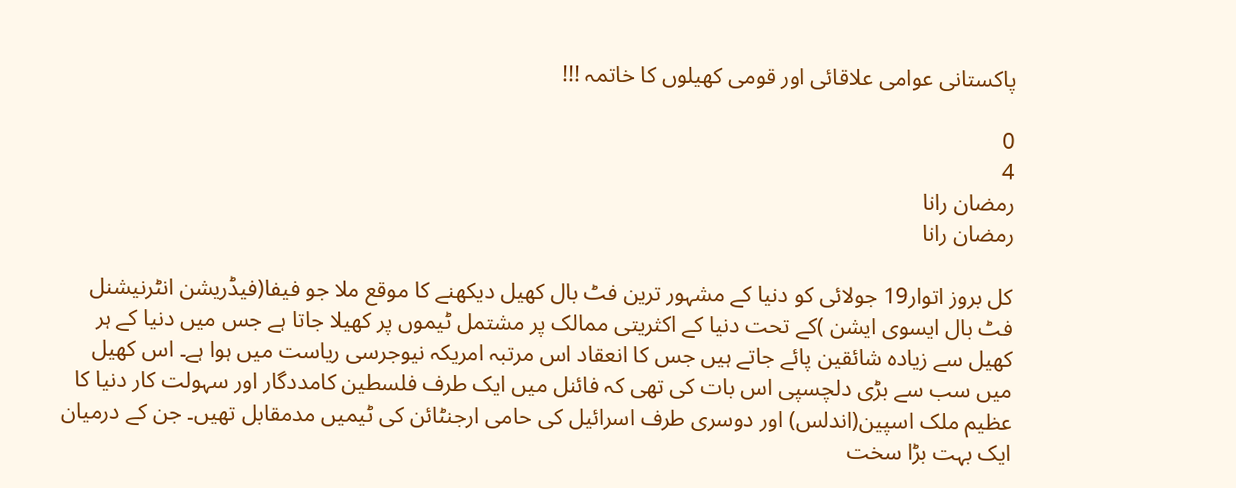پاکستانی عوامی علاقائی اور قومی کھیلوں کا خاتمہ !!!

0
4
رمضان رانا
رمضان رانا

کل بروز اتوار19 جولائی کو دنیا کے مشہور ترین فٹ بال کھیل دیکھنے کا موقع ملا جو فیفا(فیڈریشن انٹرنیشنل فٹ بال ایسوی ایشن )کے تحت دنیا کے اکثریتی ممالک پر مشتمل ٹیموں پر کھیلا جاتا ہے جس میں دنیا کے ہر کھیل سے زیادہ شائقین پائے جاتے ہیں جس کا انعقاد اس مرتبہ امریکہ نیوجرسی ریاست میں ہوا ہے۔ اس کھیل میں سب سے بڑی دلچسپی اس بات کی تھی کہ فائنل میں ایک طرف فلسطین کامددگار اور سہولت کار دنیا کا عظیم ملک اسپین(اندلس) اور دوسری طرف اسرائیل کی حامی ارجنٹائن کی ٹیمیں مدمقابل تھیں۔ جن کے درمیان ایک بہت بڑا سخت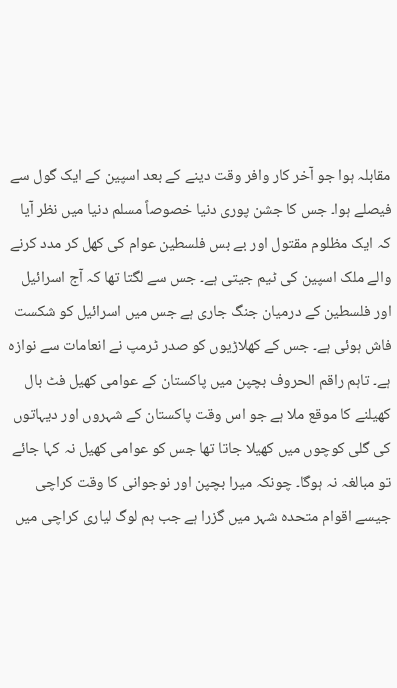مقابلہ ہوا جو آخر کار وافر وقت دینے کے بعد اسپین کے ایک گول سے فیصلے ہوا۔ جس کا جشن پوری دنیا خصوصاً مسلم دنیا میں نظر آیا کہ ایک مظلوم مقتول اور بے بس فلسطین عوام کی کھل کر مدد کرنے والے ملک اسپین کی ٹیم جیتی ہے۔ جس سے لگتا تھا کہ آج اسرائیل اور فلسطین کے درمیان جنگ جاری ہے جس میں اسرائیل کو شکست فاش ہوئی ہے۔ جس کے کھلاڑیوں کو صدر ٹرمپ نے انعامات سے نوازہ ہے۔ تاہم راقم الحروف بچپن میں پاکستان کے عوامی کھیل فٹ بال کھیلنے کا موقع ملا ہے جو اس وقت پاکستان کے شہروں اور دیہاتوں کی گلی کوچوں میں کھیلا جاتا تھا جس کو عوامی کھیل نہ کہا جائے تو مبالغہ نہ ہوگا۔ چونکہ میرا بچپن اور نوجوانی کا وقت کراچی جیسے اقوام متحدہ شہر میں گزرا ہے جب ہم لوگ لیاری کراچی میں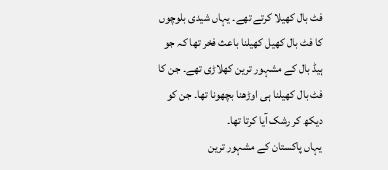فٹ بال کھیلا کرتے تھے۔ یہاں شیدی بلوچوں کا فٹ بال کھیل کھیلنا باعث فخر تھا کہ جو ہیڈ بال کے مشہور ترین کھلاڑی تھے۔ جن کا فٹ بال کھیلنا ہی اوڑھنا بچھونا تھا۔ جن کو دیکھ کر رشک آیا کرتا تھا۔
یہاں پاکستان کے مشہور ترین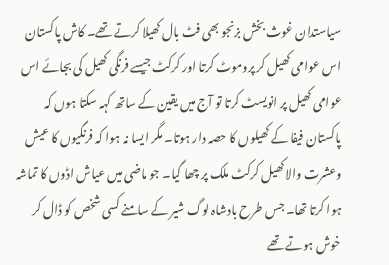سیاستدان غوث بخش بزنجو بھی فٹ بال کھیلا کرتے تھے۔ کاش پاکستان اس عوامی کھیل کر پروموٹ کرتا اور کرکٹ جیسے فرنگی کھیل کی بجائے اس عوامی کھیل پر انویسٹ کرتا تو آج میں یقین کے ساتھ کہہ سکتا ہوں کہ پاکستان فیفا کے کھیلوں کا حصہ دار ہوتا۔ مگر ایسا نہ ہوا کہ فرنگیوں کا عیش وعشرت والا کھیل کرکٹ ملک پر چھا گیا۔ جو ماضی میں عیاش اڈوں کا تماشہ ہوا کرتا تھا۔ جس طرح بادشاہ لوگ شیر کے سامنے کسی شخص کو ڈال کر خوش ہوتے تھے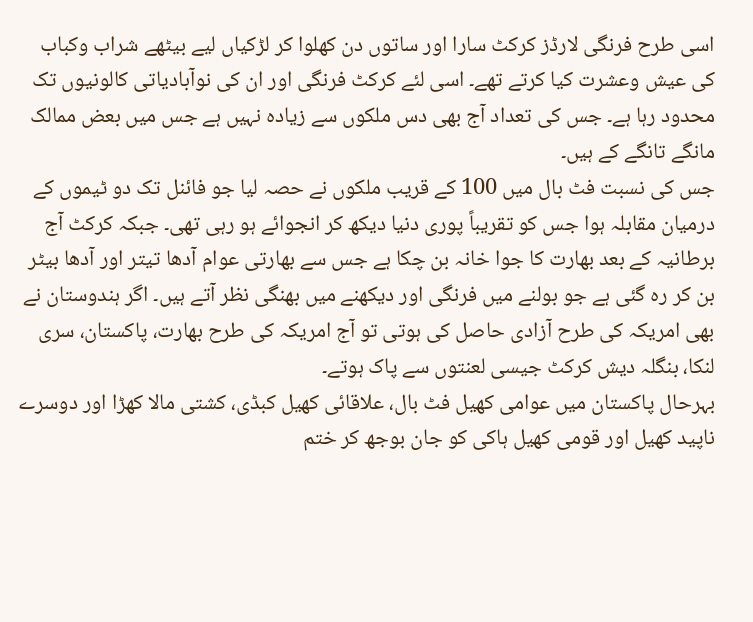اسی طرح فرنگی لارڈز کرکٹ سارا اور ساتوں دن کھلوا کر لڑکیاں لیے بیٹھے شراب وکباب کی عیش وعشرت کیا کرتے تھے۔ اسی لئے کرکٹ فرنگی اور ان کی نوآبادیاتی کالونیوں تک محدود رہا ہے۔ جس کی تعداد آج بھی دس ملکوں سے زیادہ نہیں ہے جس میں بعض ممالک مانگے تانگے کے ہیں۔
جس کی نسبت فٹ بال میں 100 کے قریب ملکوں نے حصہ لیا جو فائنل تک دو ٹیموں کے درمیان مقابلہ ہوا جس کو تقریباً پوری دنیا دیکھ کر انجوائے ہو رہی تھی۔ جبکہ کرکٹ آج برطانیہ کے بعد بھارت کا جوا خانہ بن چکا ہے جس سے بھارتی عوام آدھا تیتر اور آدھا بیٹر بن کر رہ گئی ہے جو بولنے میں فرنگی اور دیکھنے میں بھنگی نظر آتے ہیں۔ اگر ہندوستان نے بھی امریکہ کی طرح آزادی حاصل کی ہوتی تو آج امریکہ کی طرح بھارت، پاکستان، سری لنکا، بنگلہ دیش کرکٹ جیسی لعنتوں سے پاک ہوتے۔
بہرحال پاکستان میں عوامی کھیل فٹ بال، علاقائی کھیل کبڈی، کشتی مالا کھڑا اور دوسرے ناپید کھیل اور قومی کھیل ہاکی کو جان بوجھ کر ختم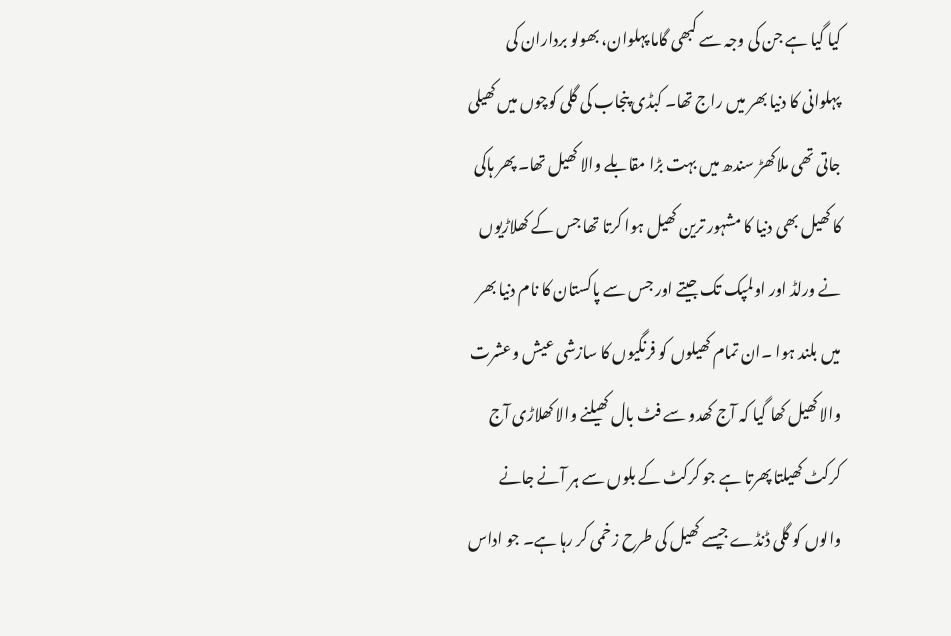کیا گیا ہے جن کی وجہ سے کبھی گاما پہلوان، بھولو برداران کی پہلوانی کا دنیا بھر میں راج تھا۔ کبڈی پنجاب کی گلی کوچوں میں کھیلی جاتی تھی ملاکھڑ سندھ میں بہت بڑا مقابلے والا کھیل تھا۔ پھر ہاکی کا کھیل بھی دنیا کا مشہور ترین کھیل ہوا کرتا تھا جس کے کھلاڑیوں نے ورلڈ اور اولمپک تک جیتے اور جس سے پاکستان کا نام دنیا بھر میں بلند ہوا ۔ان تمام کھیلوں کو فرنگیوں کا سازشی عیش وعشرت والا کھیل کھا گیا کہ آج کھدو سے فٹ بال کھیلنے والا کھلاڑی آج کرکٹ کھیلتا پھرتا ہے جو کرکٹ کے بلوں سے ہر آنے جانے والوں کو گلی ڈنڈے جیسے کھیل کی طرح زخمی کر رہا ہے۔ جو اداس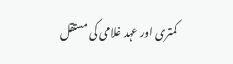کمتری اور عہد غلامی کی مستقل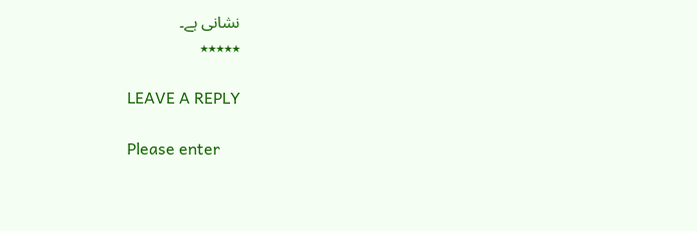نشانی ہے۔
٭٭٭٭٭

LEAVE A REPLY

Please enter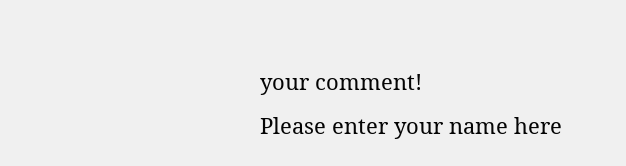your comment!
Please enter your name here